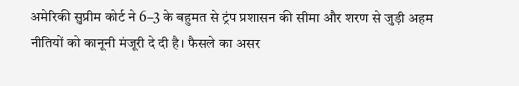अमेरिकी सुप्रीम कोर्ट ने 6–3 के बहुमत से ट्रंप प्रशासन की सीमा और शरण से जुड़ी अहम नीतियों को कानूनी मंजूरी दे दी है। फैसले का असर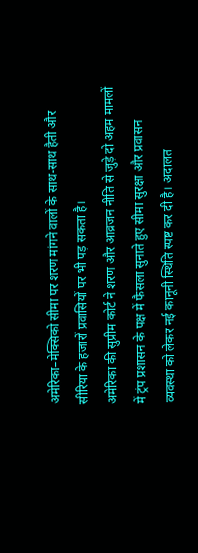अमेरिका–मेक्सिको सीमा पर शरण मांगने वालों के साथ-साथ हैती और सीरिया के हजारों प्रवासियों पर भी पड़ सकता है।
अमेरिका की सुप्रीम कोर्ट ने शरण और आव्रजन नीति से जुड़े दो अहम मामलों में ट्रंप प्रशासन के पक्ष में फैसला सुनाते हुए सीमा सुरक्षा और प्रवासन व्यवस्था को लेकर नई कानूनी स्थिति स्पष्ट कर दी है। अदालत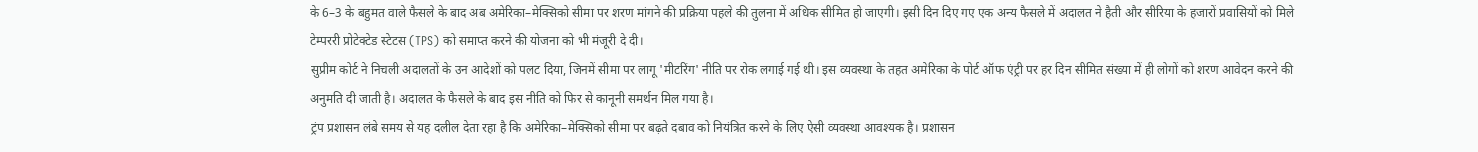के 6–3 के बहुमत वाले फैसले के बाद अब अमेरिका–मेक्सिको सीमा पर शरण मांगने की प्रक्रिया पहले की तुलना में अधिक सीमित हो जाएगी। इसी दिन दिए गए एक अन्य फैसले में अदालत ने हैती और सीरिया के हजारों प्रवासियों को मिले टेम्पररी प्रोटेक्टेड स्टेटस (TPS) को समाप्त करने की योजना को भी मंजूरी दे दी।
सुप्रीम कोर्ट ने निचली अदालतों के उन आदेशों को पलट दिया, जिनमें सीमा पर लागू 'मीटरिंग' नीति पर रोक लगाई गई थी। इस व्यवस्था के तहत अमेरिका के पोर्ट ऑफ एंट्री पर हर दिन सीमित संख्या में ही लोगों को शरण आवेदन करने की अनुमति दी जाती है। अदालत के फैसले के बाद इस नीति को फिर से कानूनी समर्थन मिल गया है।
ट्रंप प्रशासन लंबे समय से यह दलील देता रहा है कि अमेरिका–मेक्सिको सीमा पर बढ़ते दबाव को नियंत्रित करने के लिए ऐसी व्यवस्था आवश्यक है। प्रशासन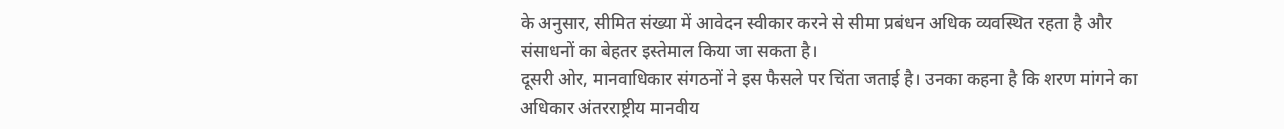के अनुसार, सीमित संख्या में आवेदन स्वीकार करने से सीमा प्रबंधन अधिक व्यवस्थित रहता है और संसाधनों का बेहतर इस्तेमाल किया जा सकता है।
दूसरी ओर, मानवाधिकार संगठनों ने इस फैसले पर चिंता जताई है। उनका कहना है कि शरण मांगने का अधिकार अंतरराष्ट्रीय मानवीय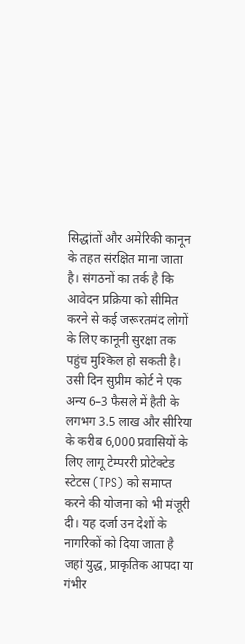सिद्धांतों और अमेरिकी कानून के तहत संरक्षित माना जाता है। संगठनों का तर्क है कि आवेदन प्रक्रिया को सीमित करने से कई जरूरतमंद लोगों के लिए कानूनी सुरक्षा तक पहुंच मुश्किल हो सकती है।
उसी दिन सुप्रीम कोर्ट ने एक अन्य 6–3 फैसले में हैती के लगभग 3.5 लाख और सीरिया के करीब 6,000 प्रवासियों के लिए लागू टेम्पररी प्रोटेक्टेड स्टेटस (TPS) को समाप्त करने की योजना को भी मंजूरी दी। यह दर्जा उन देशों के नागरिकों को दिया जाता है जहां युद्ध, प्राकृतिक आपदा या गंभीर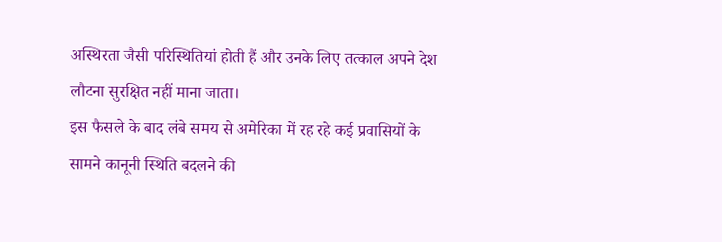अस्थिरता जैसी परिस्थितियां होती हैं और उनके लिए तत्काल अपने देश लौटना सुरक्षित नहीं माना जाता।
इस फैसले के बाद लंबे समय से अमेरिका में रह रहे कई प्रवासियों के सामने कानूनी स्थिति बदलने की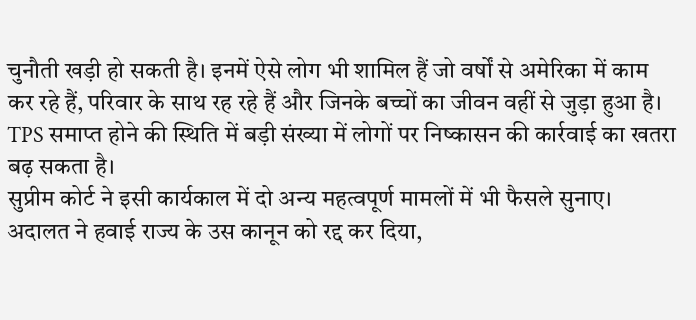चुनौती खड़ी हो सकती है। इनमें ऐसे लोग भी शामिल हैं जो वर्षों से अमेरिका में काम कर रहे हैं, परिवार के साथ रह रहे हैं और जिनके बच्चों का जीवन वहीं से जुड़ा हुआ है। TPS समाप्त होने की स्थिति में बड़ी संख्या में लोगों पर निष्कासन की कार्रवाई का खतरा बढ़ सकता है।
सुप्रीम कोर्ट ने इसी कार्यकाल में दो अन्य महत्वपूर्ण मामलों में भी फैसले सुनाए। अदालत ने हवाई राज्य के उस कानून को रद्द कर दिया,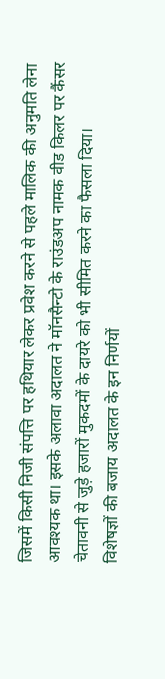जिसमें किसी निजी संपत्ति पर हथियार लेकर प्रवेश करने से पहले मालिक की अनुमति लेना आवश्यक था। इसके अलावा अदालत ने मॉनसैन्टो के राउंडअप नामक वीड किलर पर कैंसर चेतावनी से जुड़े हजारों मुकदमों के दायरे को भी सीमित करने का फैसला दिया।
विशेषज्ञों की बजाय अदालत के इन निर्णयों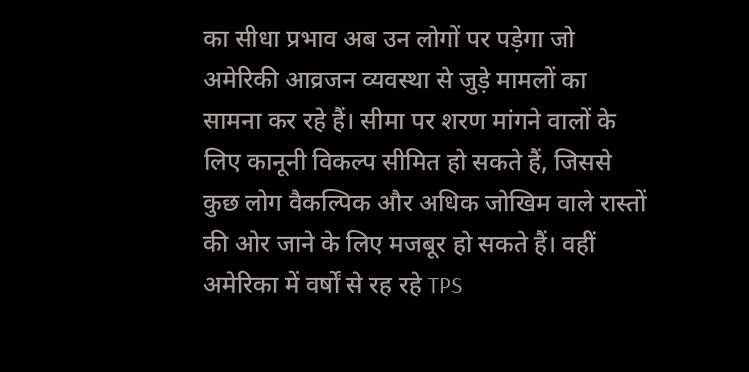का सीधा प्रभाव अब उन लोगों पर पड़ेगा जो अमेरिकी आव्रजन व्यवस्था से जुड़े मामलों का सामना कर रहे हैं। सीमा पर शरण मांगने वालों के लिए कानूनी विकल्प सीमित हो सकते हैं, जिससे कुछ लोग वैकल्पिक और अधिक जोखिम वाले रास्तों की ओर जाने के लिए मजबूर हो सकते हैं। वहीं अमेरिका में वर्षों से रह रहे TPS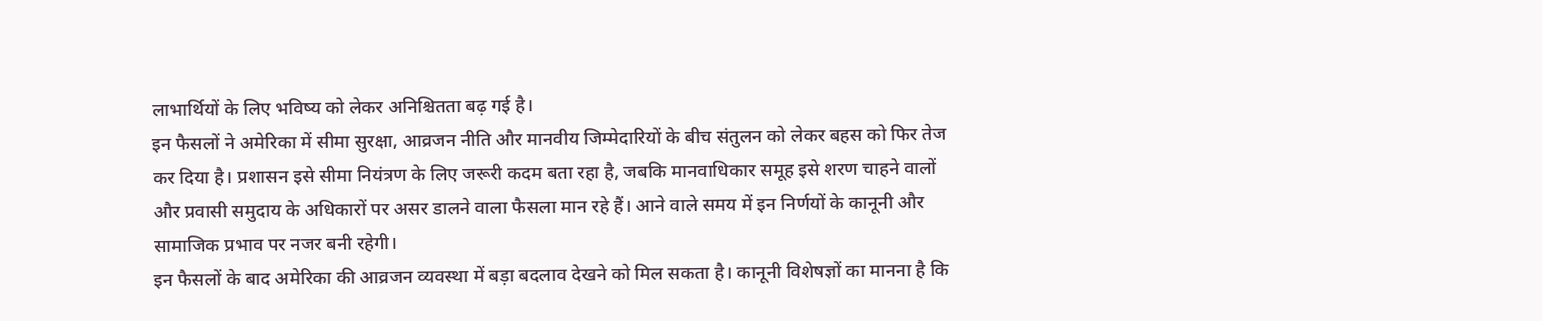लाभार्थियों के लिए भविष्य को लेकर अनिश्चितता बढ़ गई है।
इन फैसलों ने अमेरिका में सीमा सुरक्षा, आव्रजन नीति और मानवीय जिम्मेदारियों के बीच संतुलन को लेकर बहस को फिर तेज कर दिया है। प्रशासन इसे सीमा नियंत्रण के लिए जरूरी कदम बता रहा है, जबकि मानवाधिकार समूह इसे शरण चाहने वालों और प्रवासी समुदाय के अधिकारों पर असर डालने वाला फैसला मान रहे हैं। आने वाले समय में इन निर्णयों के कानूनी और सामाजिक प्रभाव पर नजर बनी रहेगी।
इन फैसलों के बाद अमेरिका की आव्रजन व्यवस्था में बड़ा बदलाव देखने को मिल सकता है। कानूनी विशेषज्ञों का मानना है कि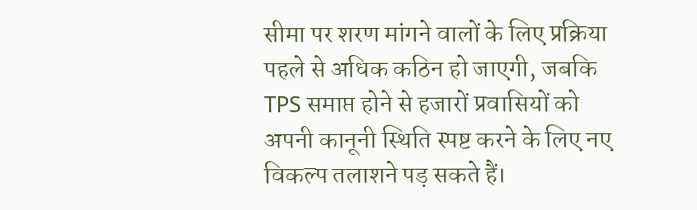सीमा पर शरण मांगने वालों के लिए प्रक्रिया पहले से अधिक कठिन हो जाएगी, जबकि TPS समाप्त होने से हजारों प्रवासियों को अपनी कानूनी स्थिति स्पष्ट करने के लिए नए विकल्प तलाशने पड़ सकते हैं।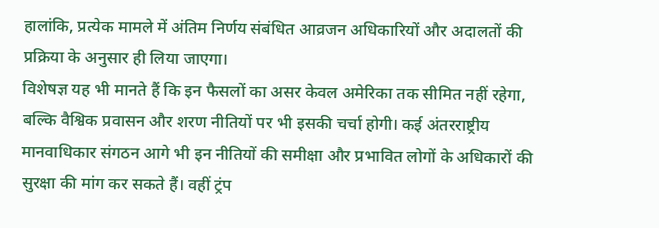हालांकि, प्रत्येक मामले में अंतिम निर्णय संबंधित आव्रजन अधिकारियों और अदालतों की प्रक्रिया के अनुसार ही लिया जाएगा।
विशेषज्ञ यह भी मानते हैं कि इन फैसलों का असर केवल अमेरिका तक सीमित नहीं रहेगा, बल्कि वैश्विक प्रवासन और शरण नीतियों पर भी इसकी चर्चा होगी। कई अंतरराष्ट्रीय मानवाधिकार संगठन आगे भी इन नीतियों की समीक्षा और प्रभावित लोगों के अधिकारों की सुरक्षा की मांग कर सकते हैं। वहीं ट्रंप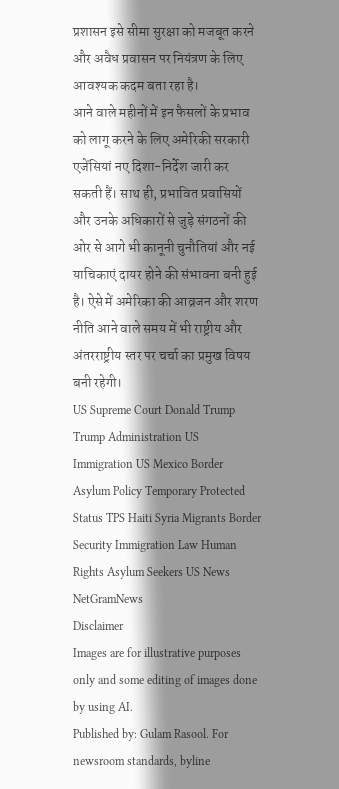प्रशासन इसे सीमा सुरक्षा को मजबूत करने और अवैध प्रवासन पर नियंत्रण के लिए आवश्यक कदम बता रहा है।
आने वाले महीनों में इन फैसलों के प्रभाव को लागू करने के लिए अमेरिकी सरकारी एजेंसियां नए दिशा-निर्देश जारी कर सकती हैं। साथ ही, प्रभावित प्रवासियों और उनके अधिकारों से जुड़े संगठनों की ओर से आगे भी कानूनी चुनौतियां और नई याचिकाएं दायर होने की संभावना बनी हुई है। ऐसे में अमेरिका की आव्रजन और शरण नीति आने वाले समय में भी राष्ट्रीय और अंतरराष्ट्रीय स्तर पर चर्चा का प्रमुख विषय बनी रहेगी।
US Supreme Court Donald Trump Trump Administration US Immigration US Mexico Border Asylum Policy Temporary Protected Status TPS Haiti Syria Migrants Border Security Immigration Law Human Rights Asylum Seekers US News NetGramNews
Disclaimer
Images are for illustrative purposes only and some editing of images done by using AI.
Published by: Gulam Rasool. For newsroom standards, byline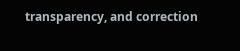transparency, and correction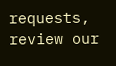requests, review our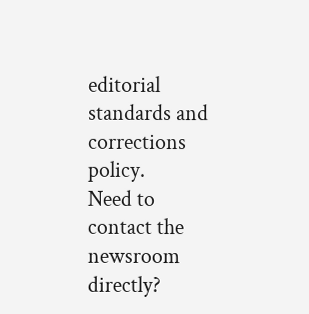editorial standards and corrections policy.
Need to contact the newsroom directly?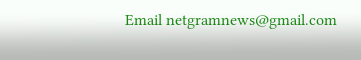Email netgramnews@gmail.com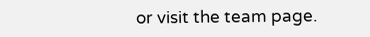or visit the team page.